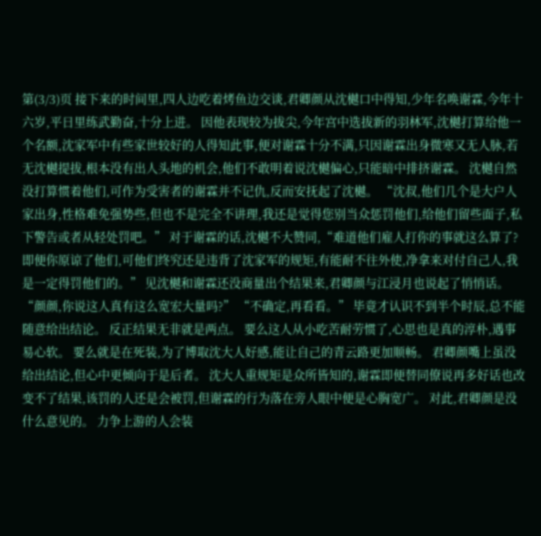第(3/3)页 接下来的时间里,四人边吃着烤鱼边交谈,君卿颜从沈樾口中得知,少年名唤谢霖,今年十六岁,平日里练武勤奋,十分上进。 因他表现较为拔尖,今年宫中选拔新的羽林军,沈樾打算给他一个名额,沈家军中有些家世较好的人得知此事,便对谢霖十分不满,只因谢霖出身微寒又无人脉,若无沈樾提拔,根本没有出人头地的机会,他们不敢明着说沈樾偏心,只能暗中排挤谢霖。 沈樾自然没打算惯着他们,可作为受害者的谢霖并不记仇,反而安抚起了沈樾。 “沈叔,他们几个是大户人家出身,性格难免强势些,但也不是完全不讲理,我还是觉得您别当众惩罚他们,给他们留些面子,私下警告或者从轻处罚吧。” 对于谢霖的话,沈樾不大赞同,“难道他们雇人打你的事就这么算了?即便你原谅了他们,可他们终究还是违背了沈家军的规矩,有能耐不往外使,净拿来对付自己人,我是一定得罚他们的。” 见沈樾和谢霖还没商量出个结果来,君卿颜与江浸月也说起了悄悄话。 “颜颜,你说这人真有这么宽宏大量吗?” “不确定,再看看。” 毕竟才认识不到半个时辰,总不能随意给出结论。 反正结果无非就是两点。 要么这人从小吃苦耐劳惯了,心思也是真的淳朴,遇事易心软。 要么就是在死装,为了博取沈大人好感,能让自己的青云路更加顺畅。 君卿颜嘴上虽没给出结论,但心中更倾向于是后者。 沈大人重规矩是众所皆知的,谢霖即便替同僚说再多好话也改变不了结果,该罚的人还是会被罚,但谢霖的行为落在旁人眼中便是心胸宽广。 对此,君卿颜是没什么意见的。 力争上游的人会装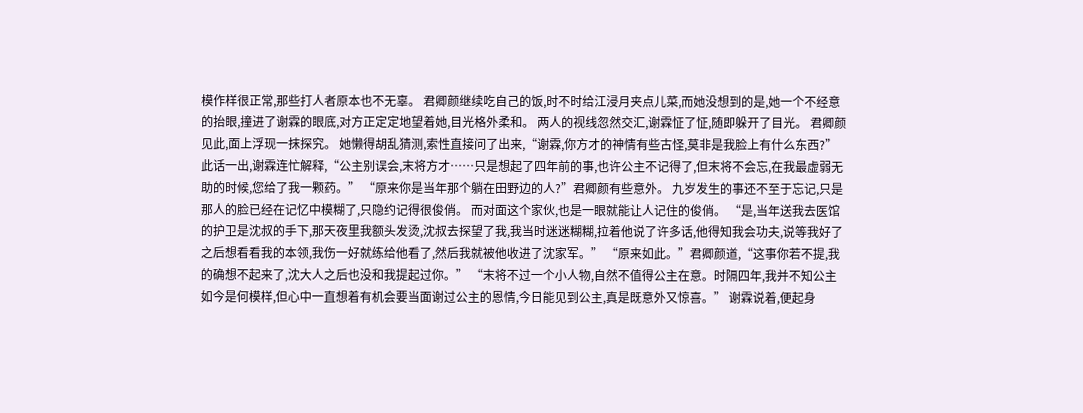模作样很正常,那些打人者原本也不无辜。 君卿颜继续吃自己的饭,时不时给江浸月夹点儿菜,而她没想到的是,她一个不经意的抬眼,撞进了谢霖的眼底,对方正定定地望着她,目光格外柔和。 两人的视线忽然交汇,谢霖怔了怔,随即躲开了目光。 君卿颜见此,面上浮现一抹探究。 她懒得胡乱猜测,索性直接问了出来,“谢霖,你方才的神情有些古怪,莫非是我脸上有什么东西?” 此话一出,谢霖连忙解释,“公主别误会,末将方才……只是想起了四年前的事,也许公主不记得了,但末将不会忘,在我最虚弱无助的时候,您给了我一颗药。” “原来你是当年那个躺在田野边的人?”君卿颜有些意外。 九岁发生的事还不至于忘记,只是那人的脸已经在记忆中模糊了,只隐约记得很俊俏。 而对面这个家伙,也是一眼就能让人记住的俊俏。 “是,当年送我去医馆的护卫是沈叔的手下,那天夜里我额头发烫,沈叔去探望了我,我当时迷迷糊糊,拉着他说了许多话,他得知我会功夫,说等我好了之后想看看我的本领,我伤一好就练给他看了,然后我就被他收进了沈家军。” “原来如此。”君卿颜道,“这事你若不提,我的确想不起来了,沈大人之后也没和我提起过你。” “末将不过一个小人物,自然不值得公主在意。时隔四年,我并不知公主如今是何模样,但心中一直想着有机会要当面谢过公主的恩情,今日能见到公主,真是既意外又惊喜。” 谢霖说着,便起身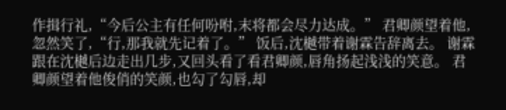作揖行礼,“今后公主有任何吩咐,末将都会尽力达成。” 君卿颜望着他,忽然笑了,“行,那我就先记着了。” 饭后,沈樾带着谢霖告辞离去。 谢霖跟在沈樾后边走出几步,又回头看了看君卿颜,唇角扬起浅浅的笑意。 君卿颜望着他俊俏的笑颜,也勾了勾唇,却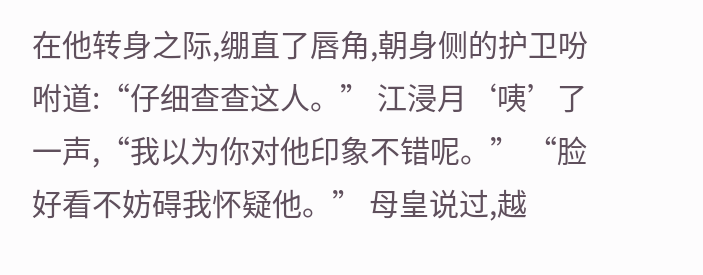在他转身之际,绷直了唇角,朝身侧的护卫吩咐道:“仔细查查这人。” 江浸月‘咦’了一声,“我以为你对他印象不错呢。” “脸好看不妨碍我怀疑他。” 母皇说过,越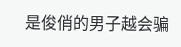是俊俏的男子越会骗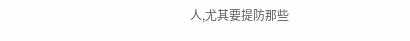人,尤其要提防那些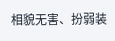相貌无害、扮弱装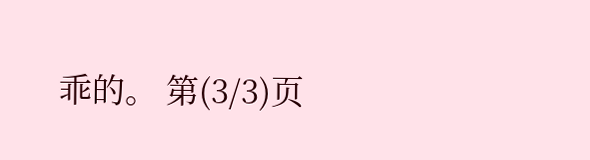乖的。 第(3/3)页